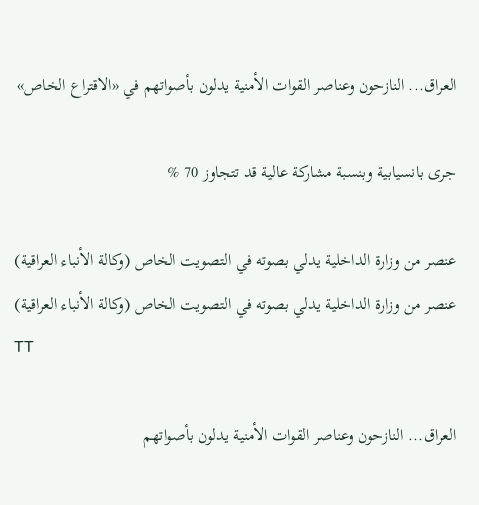العراق... النازحون وعناصر القوات الأمنية يدلون بأصواتهم في «الاقتراع الخاص»

جرى بانسيابية وبنسبة مشاركة عالية قد تتجاوز 70 %

عنصر من وزارة الداخلية يدلي بصوته في التصويت الخاص (وكالة الأنباء العراقية)
عنصر من وزارة الداخلية يدلي بصوته في التصويت الخاص (وكالة الأنباء العراقية)
TT

العراق... النازحون وعناصر القوات الأمنية يدلون بأصواتهم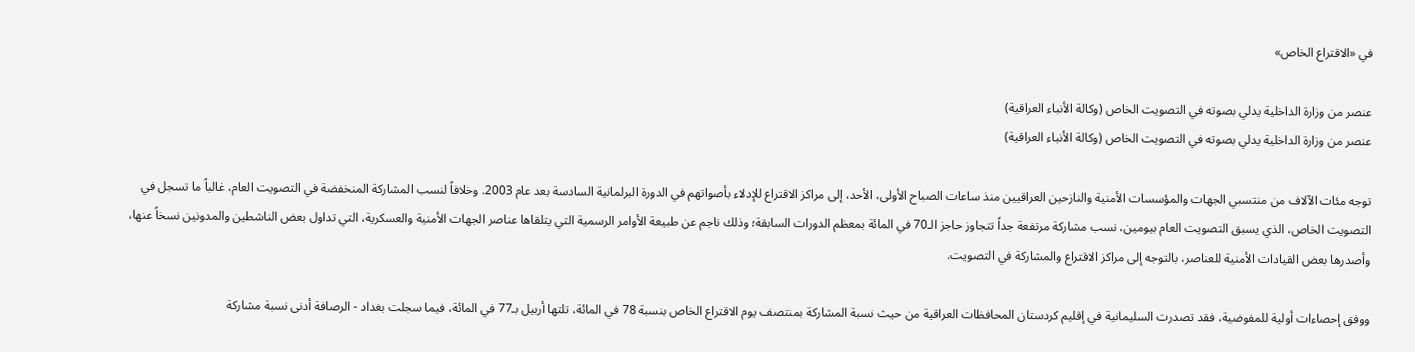في «الاقتراع الخاص»

عنصر من وزارة الداخلية يدلي بصوته في التصويت الخاص (وكالة الأنباء العراقية)
عنصر من وزارة الداخلية يدلي بصوته في التصويت الخاص (وكالة الأنباء العراقية)

توجه مئات الآلاف من منتسبي الجهات والمؤسسات الأمنية والنازحين العراقيين منذ ساعات الصباح الأولى، الأحد، إلى مراكز الاقتراع للإدلاء بأصواتهم في الدورة البرلمانية السادسة بعد عام 2003. وخلافاً لنسب المشاركة المنخفضة في التصويت العام، غالباً ما تسجل في التصويت الخاص، الذي يسبق التصويت العام بيومين، نسب مشاركة مرتفعة جداً تتجاوز حاجز الـ70 في المائة بمعظم الدورات السابقة؛ وذلك ناجم عن طبيعة الأوامر الرسمية التي يتلقاها عناصر الجهات الأمنية والعسكرية، التي تداول بعض الناشطين والمدونين نسخاً عنها، وأصدرها بعض القيادات الأمنية للعناصر، بالتوجه إلى مراكز الاقتراع والمشاركة في التصويت.

ووفق إحصاءات أولية للمفوضية، فقد تصدرت السليمانية في إقليم كردستان المحافظات العراقية من حيث نسبة المشاركة بمنتصف يوم الاقتراع الخاص بنسبة 78 في المائة، تلتها أربيل بـ77 في المائة، فيما سجلت بغداد - الرصافة أدنى نسبة مشاركة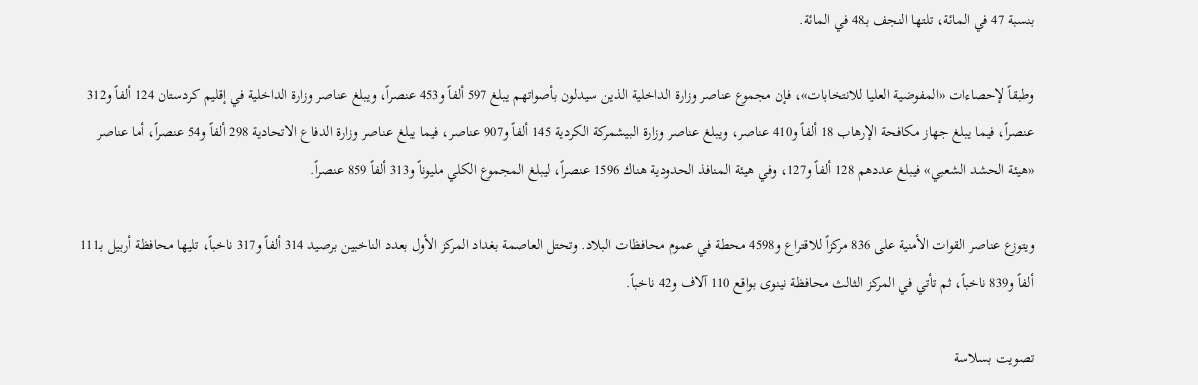بنسبة 47 في المائة، تلتها النجف بـ48 في المائة.

وطبقاً لإحصاءات «المفوضية العليا للانتخابات»، فإن مجموع عناصر وزارة الداخلية الذين سيدلون بأصواتهم يبلغ 597 ألفاً و453 عنصراً، ويبلغ عناصر وزارة الداخلية في إقليم كردستان 124 ألفاً و312 عنصراً، فيما يبلغ جهاز مكافحة الإرهاب 18 ألفاً و410 عناصر، ويبلغ عناصر وزارة البيشمركة الكردية 145 ألفاً و907 عناصر، فيما يبلغ عناصر وزارة الدفاع الاتحادية 298 ألفاً و54 عنصراً، أما عناصر «هيئة الحشد الشعبي» فيبلغ عددهم 128 ألفاً و127، وفي هيئة المنافذ الحدودية هناك 1596 عنصراً، ليبلغ المجموع الكلي مليوناً و313 ألفاً 859 عنصراً.

ويتوزع عناصر القوات الأمنية على 836 مركزاً للاقتراع و4598 محطة في عموم محافظات البلاد. وتحتل العاصمة بغداد المركز الأول بعدد الناخبين برصيد 314 ألفاً و317 ناخباً، تليها محافظة أربيل بـ111 ألفاً و839 ناخباً، ثم تأتي في المركز الثالث محافظة نينوى بواقع 110 آلاف و42 ناخباً.

تصويت بسلاسة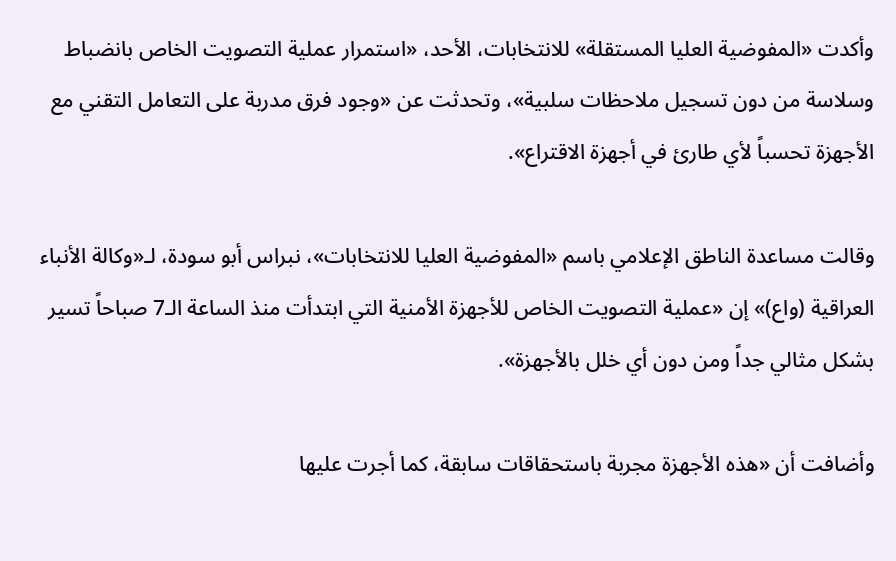وأكدت «المفوضية العليا المستقلة» للانتخابات، الأحد، «استمرار عملية التصويت الخاص بانضباط وسلاسة من دون تسجيل ملاحظات سلبية»، وتحدثت عن «وجود فرق مدربة على التعامل التقني مع الأجهزة تحسباً لأي طارئ في أجهزة الاقتراع».

وقالت مساعدة الناطق الإعلامي باسم «المفوضية العليا للانتخابات»، نبراس أبو سودة، لـ«وكالة الأنباء العراقية (واع)» إن «عملية التصويت الخاص للأجهزة الأمنية التي ابتدأت منذ الساعة الـ7 صباحاً تسير بشكل مثالي جداً ومن دون أي خلل بالأجهزة».

وأضافت أن «هذه الأجهزة مجربة باستحقاقات سابقة، كما أجرت عليها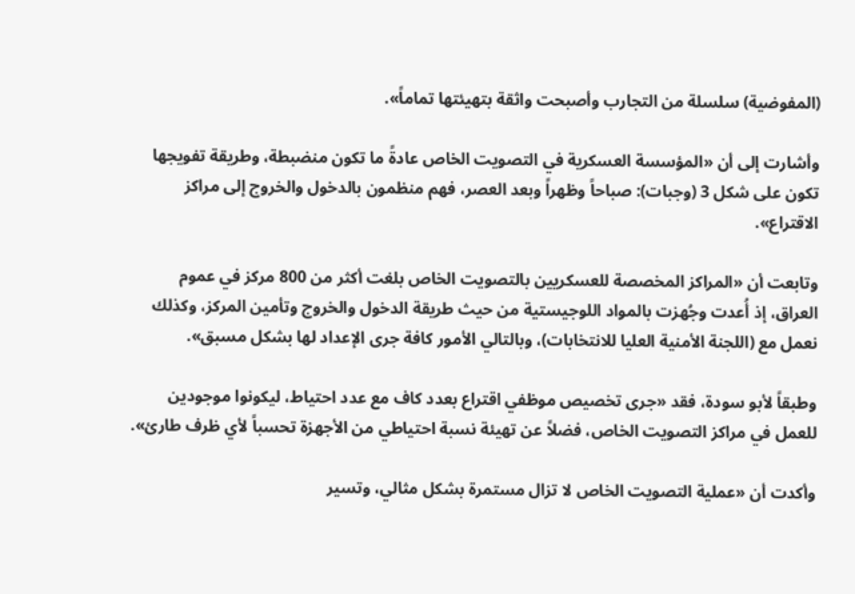(المفوضية) سلسلة من التجارب وأصبحت واثقة بتهيئتها تماماً».

وأشارت إلى أن «المؤسسة العسكرية في التصويت الخاص عادةً ما تكون منضبطة، وطريقة تفويجها تكون على شكل 3 (وجبات): صباحاً وظهراً وبعد العصر، فهم منظمون بالدخول والخروج إلى مراكز الاقتراع».

وتابعت أن «المراكز المخصصة للعسكريين بالتصويت الخاص بلغت أكثر من 800 مركز في عموم العراق، إذ أُعدت وجُهزت بالمواد اللوجيستية من حيث طريقة الدخول والخروج وتأمين المركز، وكذلك نعمل مع (اللجنة الأمنية العليا للانتخابات)، وبالتالي الأمور كافة جرى الإعداد لها بشكل مسبق».

وطبقاً لأبو سودة، فقد «جرى تخصيص موظفي اقتراع بعدد كاف مع عدد احتياط، ليكونوا موجودين للعمل في مراكز التصويت الخاص، فضلاً عن تهيئة نسبة احتياطي من الأجهزة تحسباً لأي ظرف طارئ».

وأكدت أن «عملية التصويت الخاص لا تزال مستمرة بشكل مثالي، وتسير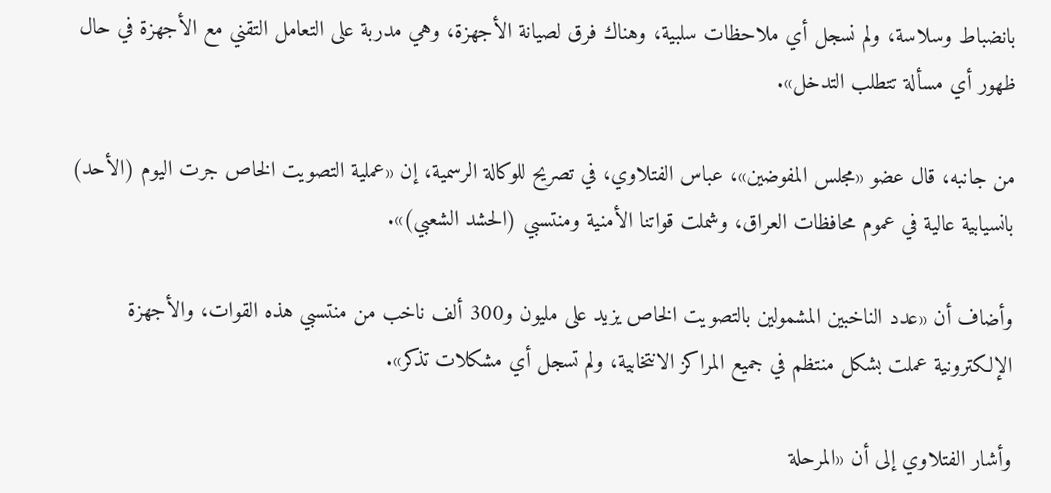بانضباط وسلاسة، ولم نسجل أي ملاحظات سلبية، وهناك فرق لصيانة الأجهزة، وهي مدربة على التعامل التقني مع الأجهزة في حال ظهور أي مسألة تتطلب التدخل».

من جانبه، قال عضو «مجلس المفوضين»، عباس الفتلاوي، في تصريح للوكالة الرسمية، إن «عملية التصويت الخاص جرت اليوم (الأحد) بانسيابية عالية في عموم محافظات العراق، وشملت قواتنا الأمنية ومنتسبي (الحشد الشعبي)».

وأضاف أن «عدد الناخبين المشمولين بالتصويت الخاص يزيد على مليون و300 ألف ناخب من منتسبي هذه القوات، والأجهزة الإلكترونية عملت بشكل منتظم في جميع المراكز الانتخابية، ولم تسجل أي مشكلات تذكر».

وأشار الفتلاوي إلى أن «المرحلة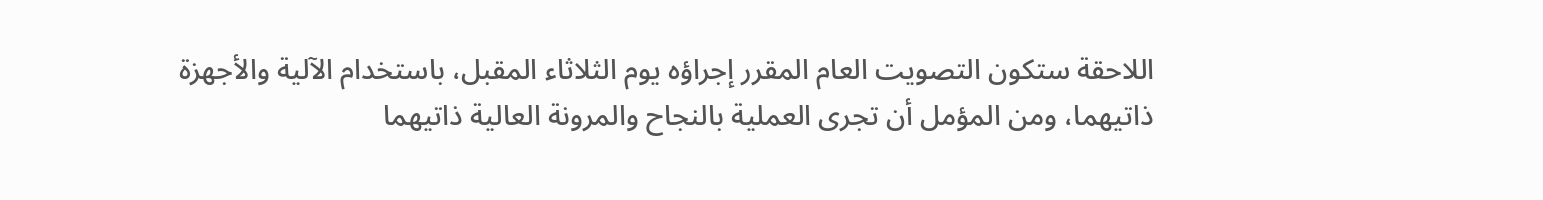اللاحقة ستكون التصويت العام المقرر إجراؤه يوم الثلاثاء المقبل، باستخدام الآلية والأجهزة ذاتيهما، ومن المؤمل أن تجرى العملية بالنجاح والمرونة العالية ذاتيهما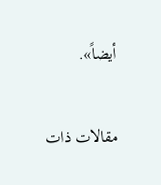أيضاً».


مقالات ذات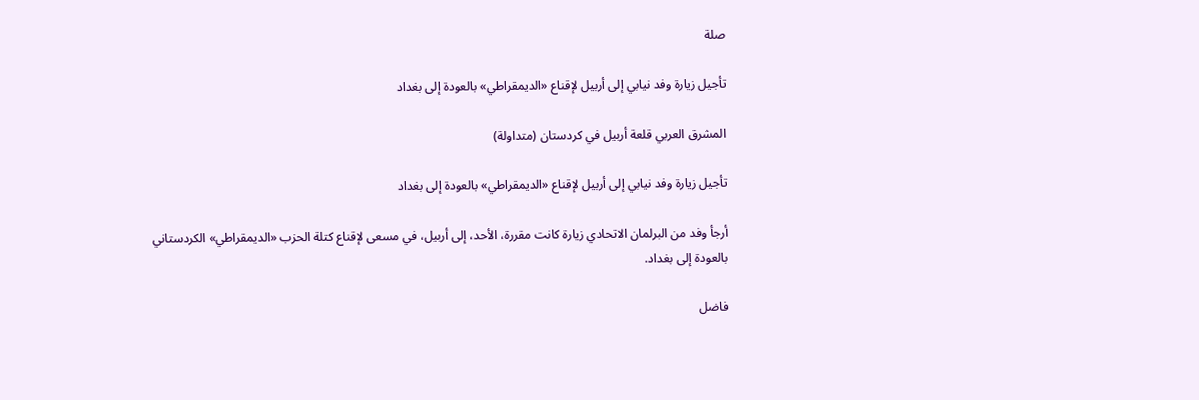صلة

تأجيل زيارة وفد نيابي إلى أربيل لإقناع «الديمقراطي» بالعودة إلى بغداد

المشرق العربي قلعة أربيل في كردستان (متداولة)

تأجيل زيارة وفد نيابي إلى أربيل لإقناع «الديمقراطي» بالعودة إلى بغداد

أرجأ وفد من البرلمان الاتحادي زيارة كانت مقررة، الأحد، إلى أربيل، في مسعى لإقناع كتلة الحزب «الديمقراطي» الكردستاني بالعودة إلى بغداد.

فاضل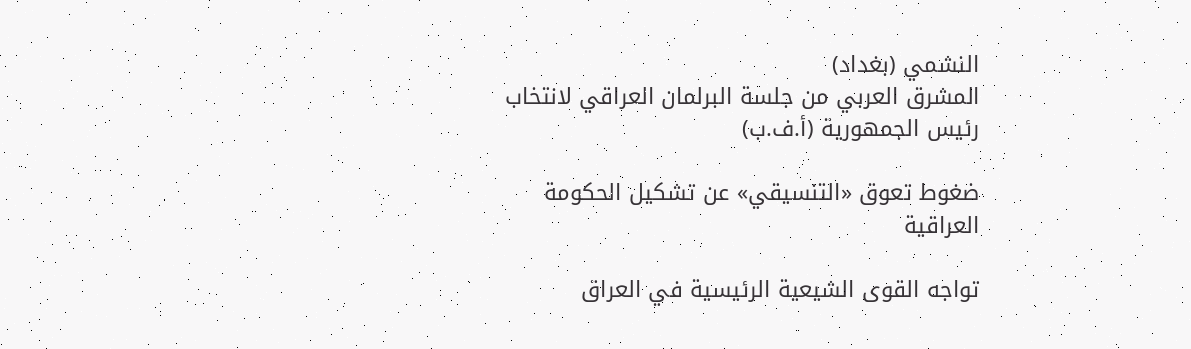النشمي (بغداد)
المشرق العربي من جلسة البرلمان العراقي لانتخاب رئيس الجمهورية (أ.ف.ب)

ضغوط تعوق «التنسيقي» عن تشكيل الحكومة العراقية

تواجه القوى الشيعية الرئيسية في العراق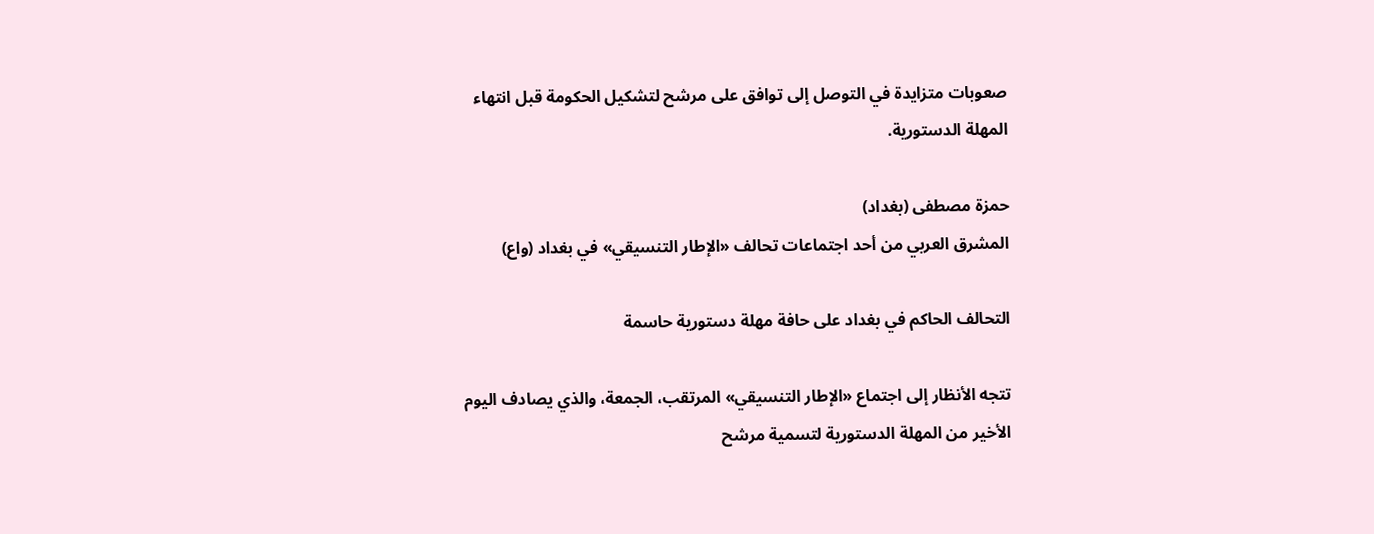صعوبات متزايدة في التوصل إلى توافق على مرشح لتشكيل الحكومة قبل انتهاء المهلة الدستورية.

حمزة مصطفى (بغداد)
المشرق العربي من أحد اجتماعات تحالف «الإطار التنسيقي» في بغداد (واع)

التحالف الحاكم في بغداد على حافة مهلة دستورية حاسمة

تتجه الأنظار إلى اجتماع «الإطار التنسيقي» المرتقب، الجمعة، والذي يصادف اليوم الأخير من المهلة الدستورية لتسمية مرشح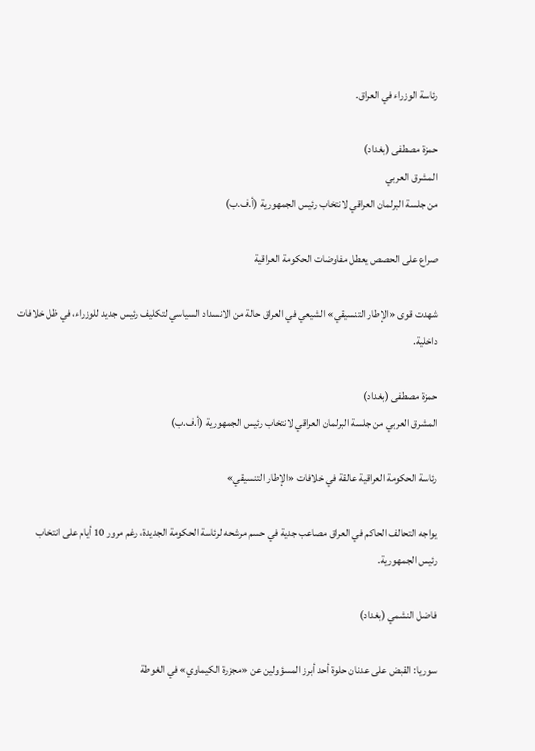رئاسة الوزراء في العراق.

حمزة مصطفى (بغداد)
المشرق العربي
من جلسة البرلمان العراقي لانتخاب رئيس الجمهورية (أ.ف.ب)

صراع على الحصص يعطل مفاوضات الحكومة العراقية

شهدت قوى «الإطار التنسيقي» الشيعي في العراق حالة من الانسداد السياسي لتكليف رئيس جديد للوزراء، في ظل خلافات داخلية.

حمزة مصطفى (بغداد)
المشرق العربي من جلسة البرلمان العراقي لانتخاب رئيس الجمهورية (أ.ف.ب)

رئاسة الحكومة العراقية عالقة في خلافات «الإطار التنسيقي»

يواجه التحالف الحاكم في العراق مصاعب جدية في حسم مرشحه لرئاسة الحكومة الجديدة، رغم مرور 10 أيام على انتخاب رئيس الجمهورية.

فاضل النشمي (بغداد)

سوريا: القبض على عدنان حلوة أحد أبرز المسؤولين عن «مجزرة الكيماوي» في الغوطة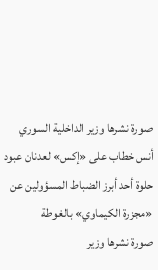صورة نشرها وزير الداخلية السوري أنس خطاب على «إكس» لعدنان عبود حلوة أحد أبرز الضباط المسؤولين عن «مجزرة الكيماوي» بالغوطة
صورة نشرها وزير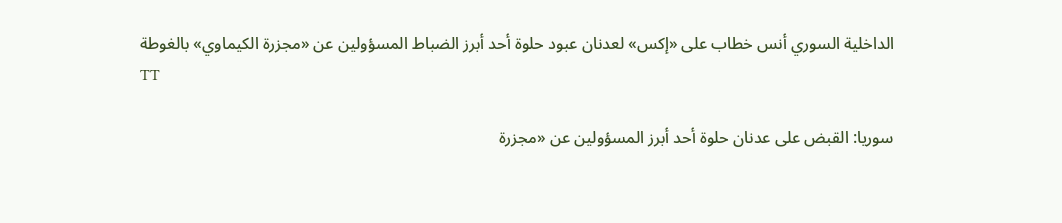الداخلية السوري أنس خطاب على «إكس» لعدنان عبود حلوة أحد أبرز الضباط المسؤولين عن «مجزرة الكيماوي» بالغوطة
TT

سوريا: القبض على عدنان حلوة أحد أبرز المسؤولين عن «مجزرة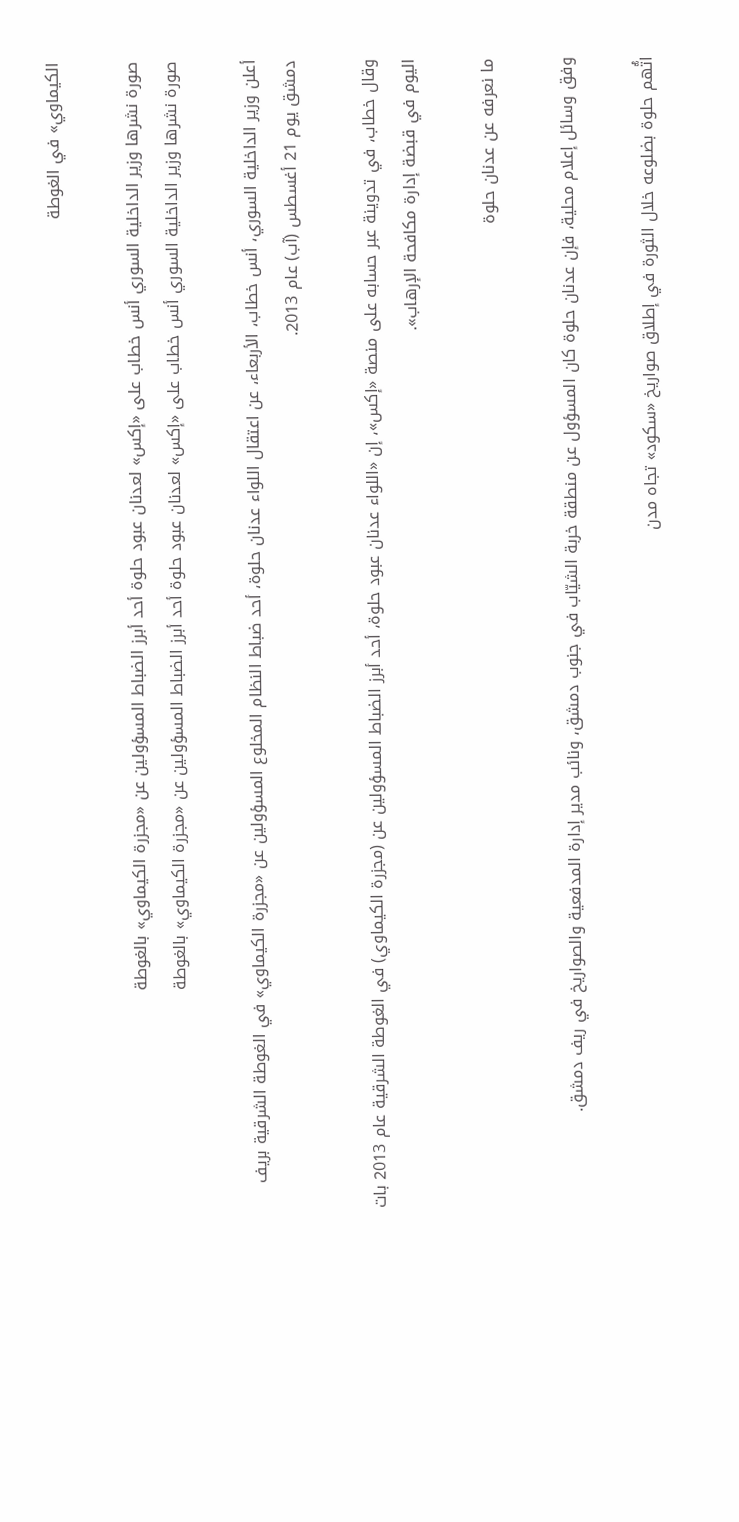الكيماوي» في الغوطة

صورة نشرها وزير الداخلية السوري أنس خطاب على «إكس» لعدنان عبود حلوة أحد أبرز الضباط المسؤولين عن «مجزرة الكيماوي» بالغوطة
صورة نشرها وزير الداخلية السوري أنس خطاب على «إكس» لعدنان عبود حلوة أحد أبرز الضباط المسؤولين عن «مجزرة الكيماوي» بالغوطة

أعلن وزير الداخلية السوري، أنس خطاب، الأربعاء، عن اعتقال اللواء عدنان حلوة، أحد ضباط النظام المخلوع المسؤولين عن «مجزرة الكيماوي» في الغوطة الشرقية بريف دمشق يوم 21 أغسطس (آب) عام 2013.

وقال خطاب، في تدوينة عبر حسابه على منصة «إكس»، إن «اللواء عدنان عبود حلوة، أحد أبرز الضباط المسؤولين عن (مجزرة الكيماوي) في الغوطة الشرقية عام 2013 بات اليوم في قبضة إدارة مكافحة الإرهاب».

ما نعرفه عن عدنان حلوة

وفق وسائل إعلام محلية، فإن عدنان حلوة كان المسؤول عن منطقة خربة الشيّاب في جنوب دمشق، ونائب مدير إدارة المدفعية والصواريخ في ريف دمشق.

اتُّهم حلوة بضلوعه خلال الثورة في إطلاق صواريخ «سكود» تجاه مدن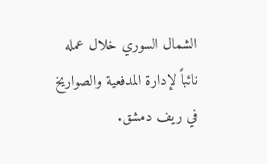الشمال السوري خلال عمله نائباً لإدارة المدفعية والصواريخ في ريف دمشق.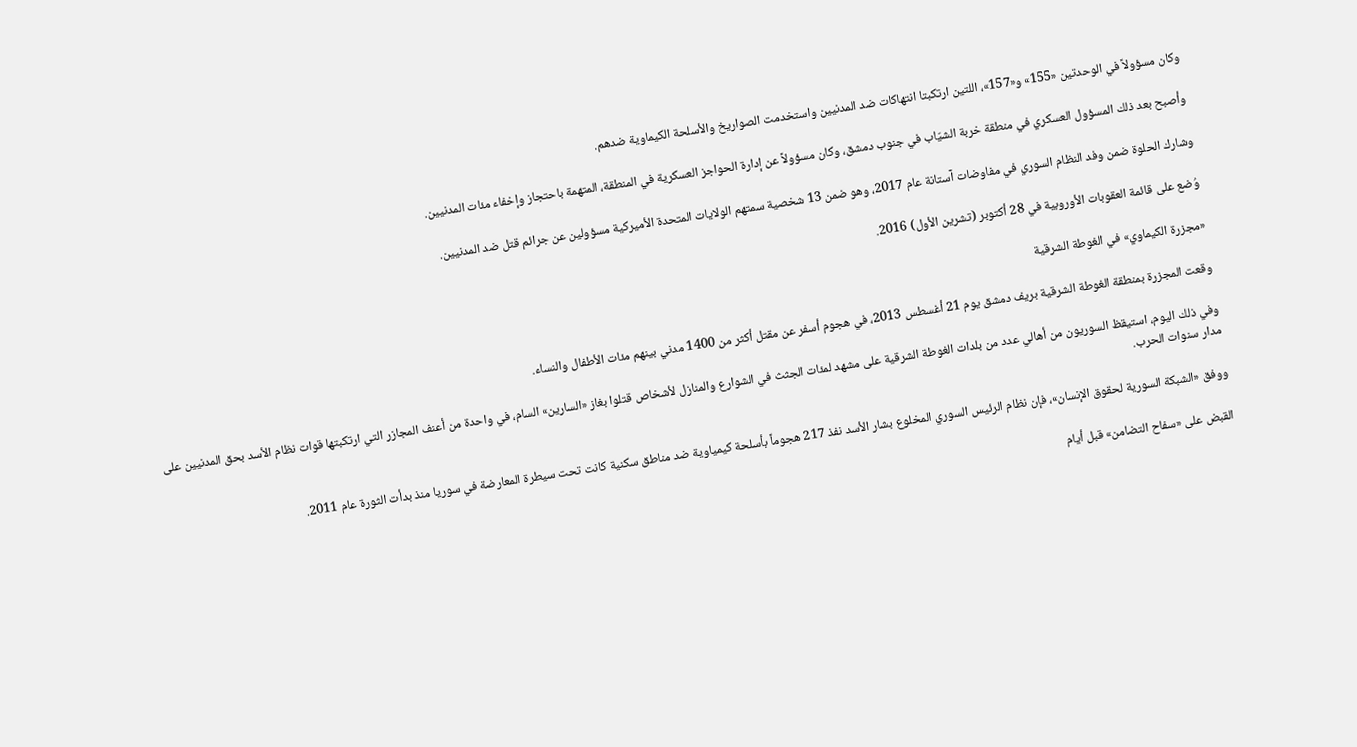وكان مسؤولاً في الوحدتين «155» و«157»، اللتين ارتكبتا انتهاكات ضد المدنيين واستخدمت الصواريخ والأسلحة الكيماوية ضدهم.

وأصبح بعد ذلك المسؤول العسكري في منطقة خربة الشيّاب في جنوب دمشق، وكان مسؤولاً عن إدارة الحواجز العسكرية في المنطقة، المتهمة باحتجاز وإخفاء مئات المدنيين.

وشارك الحلوة ضمن وفد النظام السوري في مفاوضات آستانة عام 2017، وهو ضمن 13 شخصية سمتهم الولايات المتحدة الأميركية مسؤولين عن جرائم قتل ضد المدنيين.

وُضع على قائمة العقوبات الأوروبية في 28 أكتوبر (تشرين الأول) 2016.

«مجزرة الكيماوي» في الغوطة الشرقية

وقعت المجزرة بمنطقة الغوطة الشرقية بريف دمشق يوم 21 أغسطس 2013، في هجوم أسفر عن مقتل أكثر من 1400 مدني بينهم مئات الأطفال والنساء.

وفي ذلك اليوم، استيقظ السوريون من أهالي عدد من بلدات الغوطة الشرقية على مشهد لمئات الجثث في الشوارع والمنازل لأشخاص قتلوا بغاز «السارين» السام، في واحدة من أعنف المجازر التي ارتكبتها قوات نظام الأسد بحق المدنيين على مدار سنوات الحرب.

ووفق «الشبكة السورية لحقوق الإنسان»، فإن نظام الرئيس السوري المخلوع بشار الأسد نفذ 217 هجوماً بأسلحة كيمياوية ضد مناطق سكنية كانت تحت سيطرة المعارضة في سوريا منذ بدأت الثورة عام 2011.

القبض على «سفاح التضامن» قبل أيام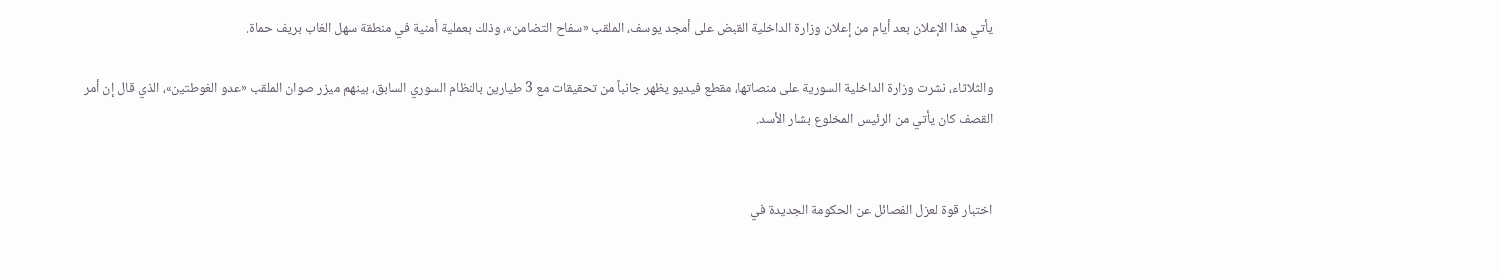يأتي هذا الإعلان بعد أيام من إعلان وزارة الداخلية القبض على أمجد يوسف، الملقب «سفاح التضامن»، وذلك بعملية أمنية في منطقة سهل الغاب بريف حماة.

والثلاثاء، نشرت وزارة الداخلية السورية على منصاتها، مقطع فيديو يظهر جانباً من تحقيقات مع 3 طيارين بالنظام السوري السابق، بينهم ميزر صوان الملقب «عدو الغوطتين»، الذي قال إن أمر القصف كان يأتي من الرئيس المخلوع بشار الأسد.


اختبار قوة لعزل الفصائل عن الحكومة الجديدة في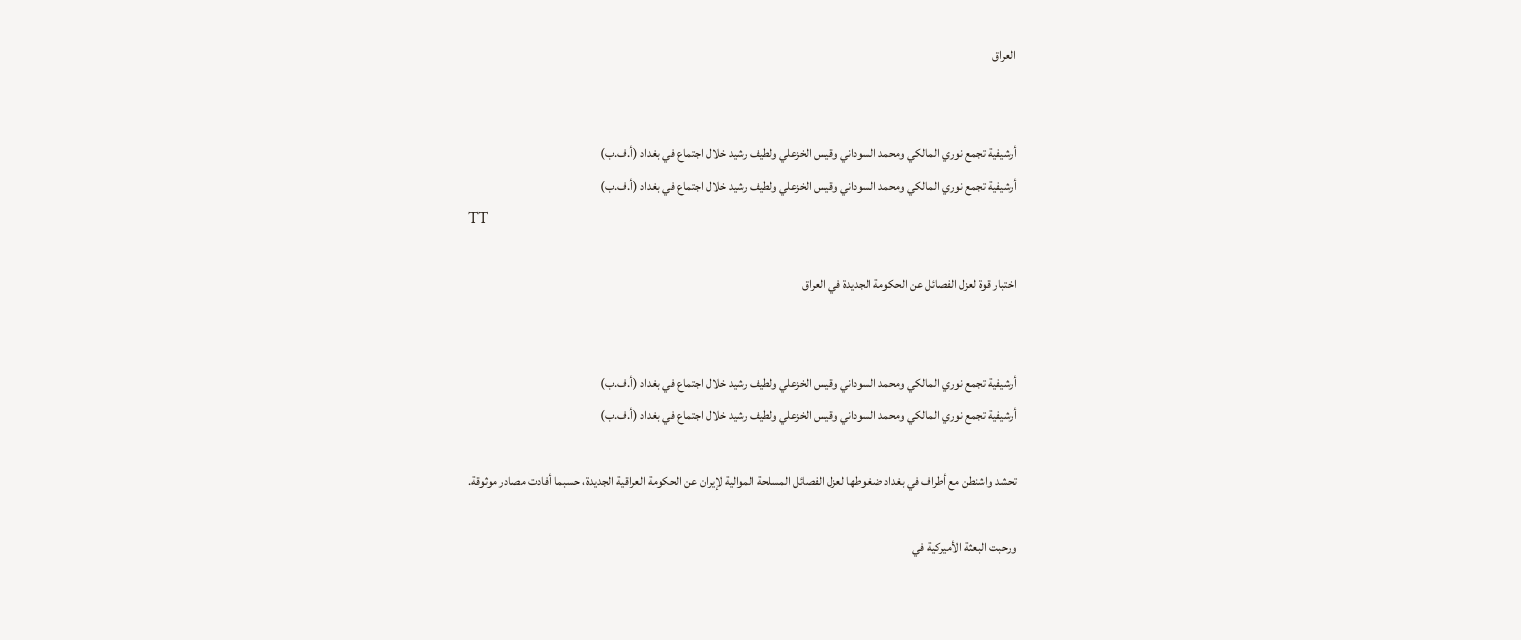العراق


أرشيفية تجمع نوري المالكي ومحمد السوداني وقيس الخزعلي ولطيف رشيد خلال اجتماع في بغداد (أ.ف.ب)
أرشيفية تجمع نوري المالكي ومحمد السوداني وقيس الخزعلي ولطيف رشيد خلال اجتماع في بغداد (أ.ف.ب)
TT

اختبار قوة لعزل الفصائل عن الحكومة الجديدة في العراق


أرشيفية تجمع نوري المالكي ومحمد السوداني وقيس الخزعلي ولطيف رشيد خلال اجتماع في بغداد (أ.ف.ب)
أرشيفية تجمع نوري المالكي ومحمد السوداني وقيس الخزعلي ولطيف رشيد خلال اجتماع في بغداد (أ.ف.ب)

تحشد واشنطن مع أطراف في بغداد ضغوطها لعزل الفصائل المسلحة الموالية لإيران عن الحكومة العراقية الجديدة، حسبما أفادت مصادر موثوقة.

ورحبت البعثة الأميركية في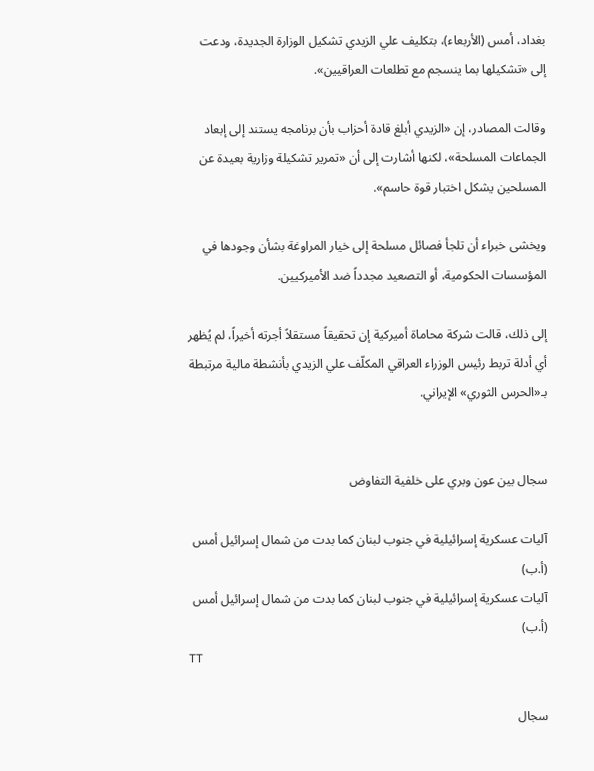بغداد، أمس (الأربعاء)، بتكليف علي الزيدي تشكيل الوزارة الجديدة، ودعت إلى «تشكيلها بما ينسجم مع تطلعات العراقيين».

وقالت المصادر، إن «الزيدي أبلغ قادة أحزاب بأن برنامجه يستند إلى إبعاد الجماعات المسلحة»، لكنها أشارت إلى أن «تمرير تشكيلة وزارية بعيدة عن المسلحين يشكل اختبار قوة حاسم».

ويخشى خبراء أن تلجأ فصائل مسلحة إلى خيار المراوغة بشأن وجودها في المؤسسات الحكومية، أو التصعيد مجدداً ضد الأميركيين.

إلى ذلك، قالت شركة محاماة أميركية إن تحقيقاً مستقلاً أجرته أخيراً، لم يُظهر أي أدلة تربط رئيس الوزراء العراقي المكلّف علي الزيدي بأنشطة مالية مرتبطة بـ«الحرس الثوري» الإيراني.


سجال بين عون وبري على خلفية التفاوض

آليات عسكرية إسرائيلية في جنوب لبنان كما بدت من شمال إسرائيل أمس (أ.ب)
آليات عسكرية إسرائيلية في جنوب لبنان كما بدت من شمال إسرائيل أمس (أ.ب)
TT

سجال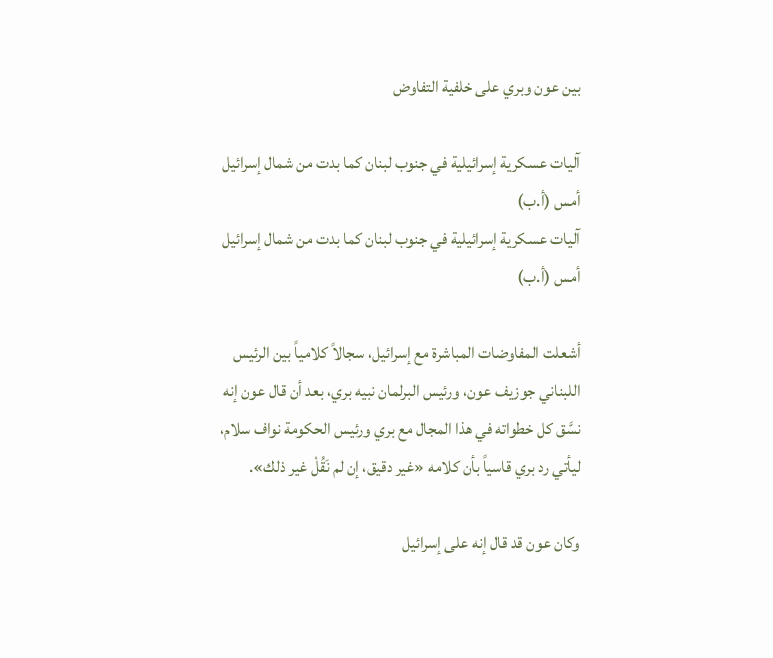بين عون وبري على خلفية التفاوض

آليات عسكرية إسرائيلية في جنوب لبنان كما بدت من شمال إسرائيل أمس (أ.ب)
آليات عسكرية إسرائيلية في جنوب لبنان كما بدت من شمال إسرائيل أمس (أ.ب)

أشعلت المفاوضات المباشرة مع إسرائيل، سجالاً كلامياً بين الرئيس اللبناني جوزيف عون، ورئيس البرلمان نبيه بري، بعد أن قال عون إنه نسَّق كل خطواته في هذا المجال مع بري ورئيس الحكومة نواف سلام، ليأتي رد بري قاسياً بأن كلامه «غير دقيق، إن لم نَقُلْ غير ذلك».

وكان عون قد قال إنه على إسرائيل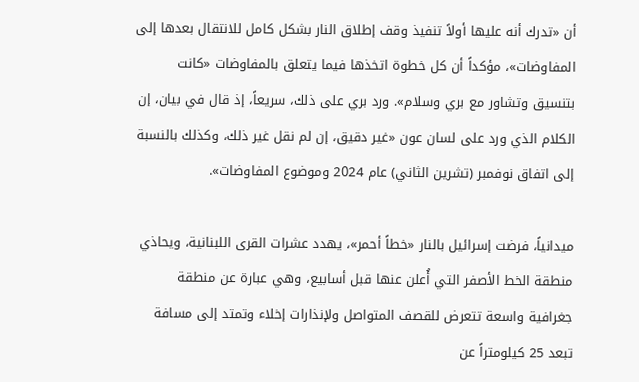أن «تدرك أنه عليها أولاً تنفيذ وقف إطلاق النار بشكل كامل للانتقال بعدها إلى المفاوضات»، مؤكداً أن كل خطوة اتخذها فيما يتعلق بالمفاوضات «كانت بتنسيق وتشاور مع بري وسلام». ورد بري على ذلك، سريعاً، إذ قال في بيان، إن الكلام الذي ورد على لسان عون «غير دقيق، إن لم نقل غير ذلك، وكذلك بالنسبة إلى اتفاق نوفمبر (تشرين الثاني) عام 2024 وموضوع المفاوضات».

ميدانياً، فرضت إسرائيل بالنار «خطاً أحمر»، يهدد عشرات القرى اللبنانية، ويحاذي منطقة الخط الأصفر التي أُعلن عنها قبل أسابيع، وهي عبارة عن منطقة جغرافية واسعة تتعرض للقصف المتواصل ولإنذارات إخلاء وتمتد إلى مسافة تبعد 25 كيلومتراً عن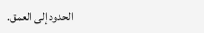الحدود إلى العمق.